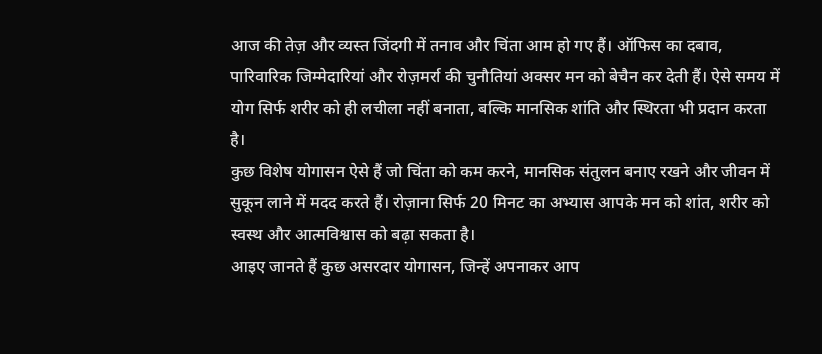आज की तेज़ और व्यस्त जिंदगी में तनाव और चिंता आम हो गए हैं। ऑफिस का दबाव, पारिवारिक जिम्मेदारियां और रोज़मर्रा की चुनौतियां अक्सर मन को बेचैन कर देती हैं। ऐसे समय में योग सिर्फ शरीर को ही लचीला नहीं बनाता, बल्कि मानसिक शांति और स्थिरता भी प्रदान करता है।
कुछ विशेष योगासन ऐसे हैं जो चिंता को कम करने, मानसिक संतुलन बनाए रखने और जीवन में सुकून लाने में मदद करते हैं। रोज़ाना सिर्फ 20 मिनट का अभ्यास आपके मन को शांत, शरीर को स्वस्थ और आत्मविश्वास को बढ़ा सकता है।
आइए जानते हैं कुछ असरदार योगासन, जिन्हें अपनाकर आप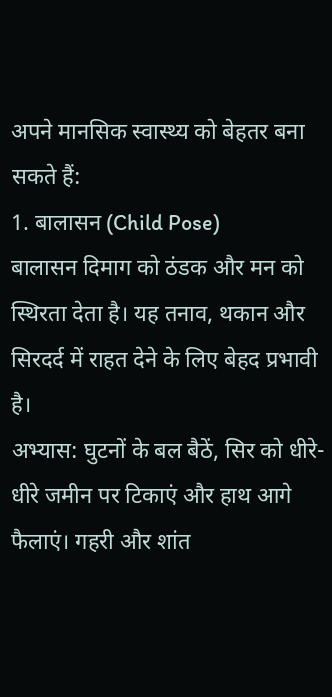अपने मानसिक स्वास्थ्य को बेहतर बना सकते हैं:
1. बालासन (Child Pose)
बालासन दिमाग को ठंडक और मन को स्थिरता देता है। यह तनाव, थकान और सिरदर्द में राहत देने के लिए बेहद प्रभावी है।
अभ्यास: घुटनों के बल बैठें, सिर को धीरे-धीरे जमीन पर टिकाएं और हाथ आगे फैलाएं। गहरी और शांत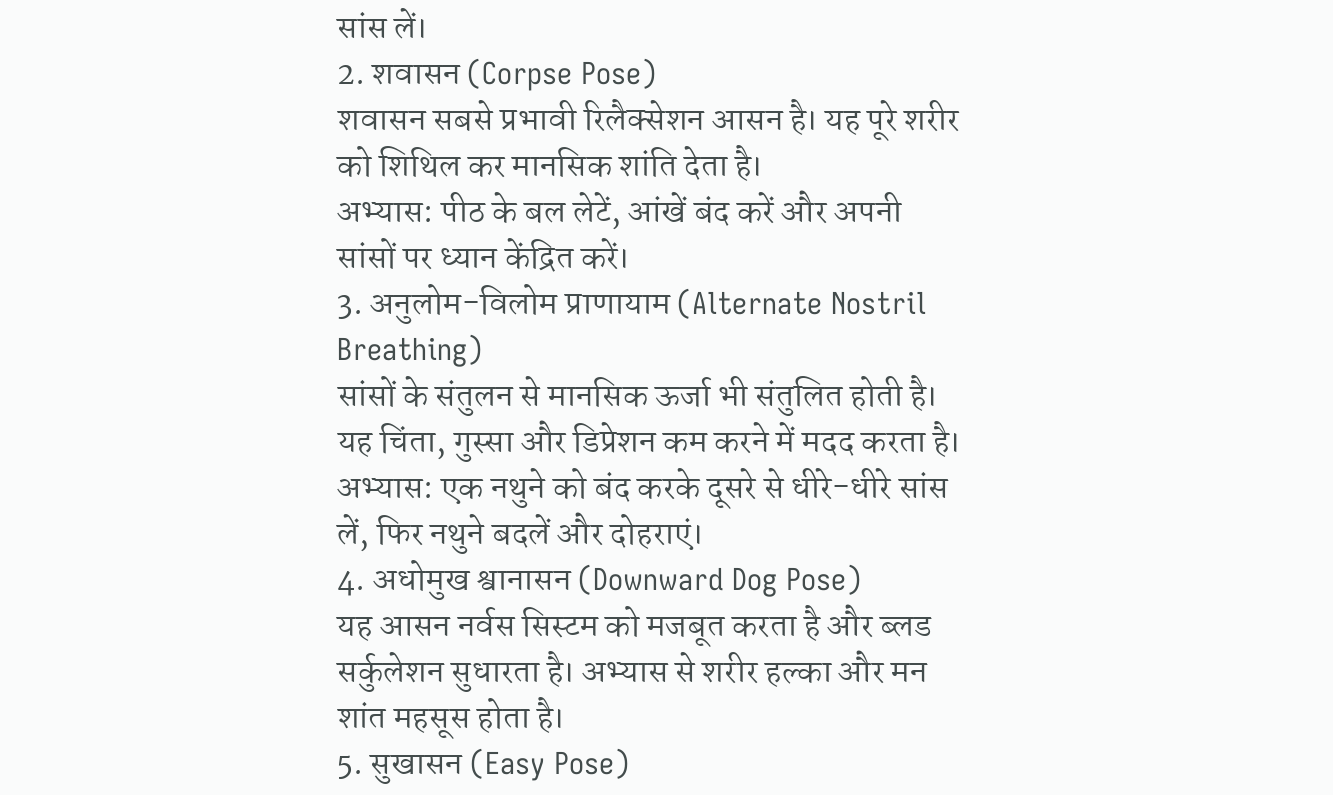सांस लें।
2. शवासन (Corpse Pose)
शवासन सबसे प्रभावी रिलैक्सेशन आसन है। यह पूरे शरीर को शिथिल कर मानसिक शांति देता है।
अभ्यास: पीठ के बल लेटें, आंखें बंद करें और अपनी सांसों पर ध्यान केंद्रित करें।
3. अनुलोम-विलोम प्राणायाम (Alternate Nostril Breathing)
सांसों के संतुलन से मानसिक ऊर्जा भी संतुलित होती है। यह चिंता, गुस्सा और डिप्रेशन कम करने में मदद करता है।
अभ्यास: एक नथुने को बंद करके दूसरे से धीरे-धीरे सांस लें, फिर नथुने बदलें और दोहराएं।
4. अधोमुख श्वानासन (Downward Dog Pose)
यह आसन नर्वस सिस्टम को मजबूत करता है और ब्लड सर्कुलेशन सुधारता है। अभ्यास से शरीर हल्का और मन शांत महसूस होता है।
5. सुखासन (Easy Pose)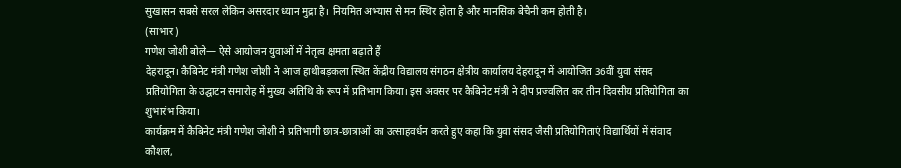सुखासन सबसे सरल लेकिन असरदार ध्यान मुद्रा है। नियमित अभ्यास से मन स्थिर होता है और मानसिक बेचैनी कम होती है।
(साभार)
गणेश जोशी बोले— ऐसे आयोजन युवाओं में नेतृत्व क्षमता बढ़ाते हैं
देहरादून। कैबिनेट मंत्री गणेश जोशी ने आज हाथीबड़कला स्थित केंद्रीय विद्यालय संगठन क्षेत्रीय कार्यालय देहरादून में आयोजित 36वीं युवा संसद प्रतियोगिता के उद्घाटन समारोह में मुख्य अतिथि के रूप में प्रतिभाग किया। इस अवसर पर कैबिनेट मंत्री ने दीप प्रज्वलित कर तीन दिवसीय प्रतियोगिता का शुभारंभ किया।
कार्यक्रम में कैबिनेट मंत्री गणेश जोशी ने प्रतिभागी छात्र-छात्राओं का उत्साहवर्धन करते हुए कहा कि युवा संसद जैसी प्रतियोगिताएं विद्यार्थियों में संवाद कौशल,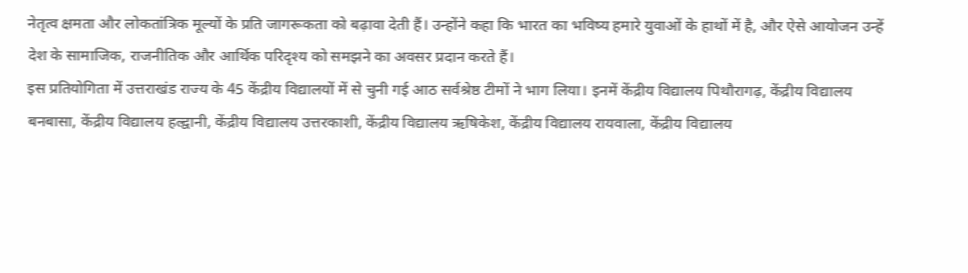नेतृत्व क्षमता और लोकतांत्रिक मूल्यों के प्रति जागरूकता को बढ़ावा देती हैं। उन्होंने कहा कि भारत का भविष्य हमारे युवाओं के हाथों में है, और ऐसे आयोजन उन्हें देश के सामाजिक, राजनीतिक और आर्थिक परिदृश्य को समझने का अवसर प्रदान करते हैं।
इस प्रतियोगिता में उत्तराखंड राज्य के 45 केंद्रीय विद्यालयों में से चुनी गई आठ सर्वश्रेष्ठ टीमों ने भाग लिया। इनमें केंद्रीय विद्यालय पिथौरागढ़, केंद्रीय विद्यालय बनबासा, केंद्रीय विद्यालय हल्द्वानी, केंद्रीय विद्यालय उत्तरकाशी, केंद्रीय विद्यालय ऋषिकेश, केंद्रीय विद्यालय रायवाला, केंद्रीय विद्यालय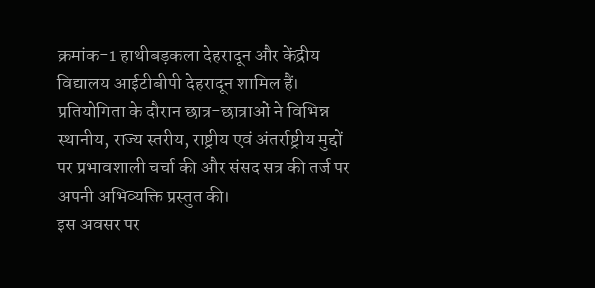क्रमांक-1 हाथीबड़कला देहरादून और केंद्रीय विद्यालय आईटीबीपी देहरादून शामिल हैं।
प्रतियोगिता के दौरान छात्र-छात्राओं ने विभिन्न स्थानीय, राज्य स्तरीय, राष्ट्रीय एवं अंतर्राष्ट्रीय मुद्दों पर प्रभावशाली चर्चा की और संसद सत्र की तर्ज पर अपनी अभिव्यक्ति प्रस्तुत की।
इस अवसर पर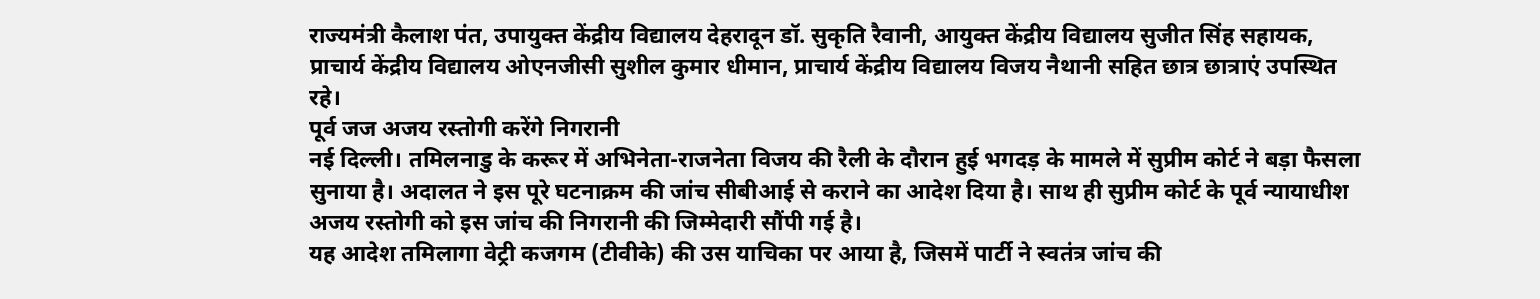राज्यमंत्री कैलाश पंत, उपायुक्त केंद्रीय विद्यालय देहरादून डॉ. सुकृति रैवानी, आयुक्त केंद्रीय विद्यालय सुजीत सिंह सहायक, प्राचार्य केंद्रीय विद्यालय ओएनजीसी सुशील कुमार धीमान, प्राचार्य केंद्रीय विद्यालय विजय नैथानी सहित छात्र छात्राएं उपस्थित रहे।
पूर्व जज अजय रस्तोगी करेंगे निगरानी
नई दिल्ली। तमिलनाडु के करूर में अभिनेता-राजनेता विजय की रैली के दौरान हुई भगदड़ के मामले में सुप्रीम कोर्ट ने बड़ा फैसला सुनाया है। अदालत ने इस पूरे घटनाक्रम की जांच सीबीआई से कराने का आदेश दिया है। साथ ही सुप्रीम कोर्ट के पूर्व न्यायाधीश अजय रस्तोगी को इस जांच की निगरानी की जिम्मेदारी सौंपी गई है।
यह आदेश तमिलागा वेट्री कजगम (टीवीके) की उस याचिका पर आया है, जिसमें पार्टी ने स्वतंत्र जांच की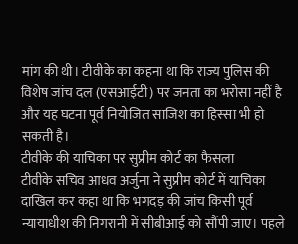मांग की थी। टीवीके का कहना था कि राज्य पुलिस की विशेष जांच दल (एसआईटी) पर जनता का भरोसा नहीं है और यह घटना पूर्व नियोजित साजिश का हिस्सा भी हो सकती है।
टीवीके की याचिका पर सुप्रीम कोर्ट का फैसला
टीवीके सचिव आधव अर्जुना ने सुप्रीम कोर्ट में याचिका दाखिल कर कहा था कि भगदड़ की जांच किसी पूर्व न्यायाधीश की निगरानी में सीबीआई को सौंपी जाए। पहले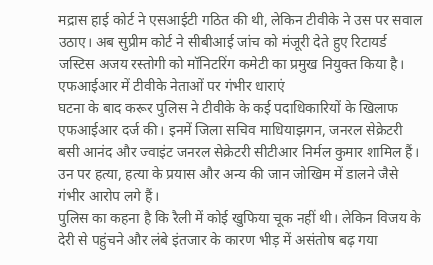मद्रास हाई कोर्ट ने एसआईटी गठित की थी, लेकिन टीवीके ने उस पर सवाल उठाए। अब सुप्रीम कोर्ट ने सीबीआई जांच को मंजूरी देते हुए रिटायर्ड जस्टिस अजय रस्तोगी को मॉनिटरिंग कमेटी का प्रमुख नियुक्त किया है।
एफआईआर में टीवीके नेताओं पर गंभीर धाराएं
घटना के बाद करूर पुलिस ने टीवीके के कई पदाधिकारियों के खिलाफ एफआईआर दर्ज की। इनमें जिला सचिव माधियाझगन, जनरल सेक्रेटरी बसी आनंद और ज्वाइंट जनरल सेक्रेटरी सीटीआर निर्मल कुमार शामिल हैं। उन पर हत्या, हत्या के प्रयास और अन्य की जान जोखिम में डालने जैसे गंभीर आरोप लगे हैं।
पुलिस का कहना है कि रैली में कोई खुफिया चूक नहीं थी। लेकिन विजय के देरी से पहुंचने और लंबे इंतजार के कारण भीड़ में असंतोष बढ़ गया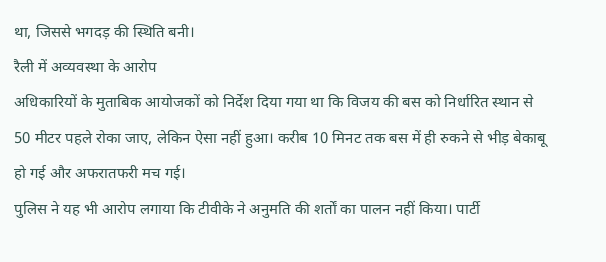था, जिससे भगदड़ की स्थिति बनी।
रैली में अव्यवस्था के आरोप
अधिकारियों के मुताबिक आयोजकों को निर्देश दिया गया था कि विजय की बस को निर्धारित स्थान से 50 मीटर पहले रोका जाए, लेकिन ऐसा नहीं हुआ। करीब 10 मिनट तक बस में ही रुकने से भीड़ बेकाबू हो गई और अफरातफरी मच गई।
पुलिस ने यह भी आरोप लगाया कि टीवीके ने अनुमति की शर्तों का पालन नहीं किया। पार्टी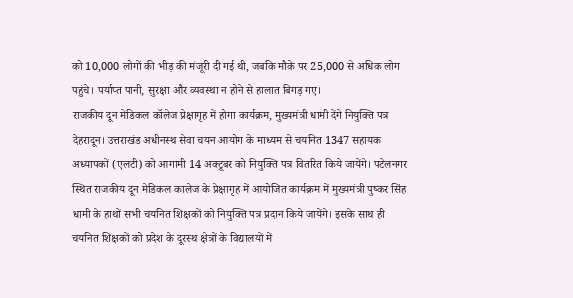को 10,000 लोगों की भीड़ की मंजूरी दी गई थी, जबकि मौके पर 25,000 से अधिक लोग पहुंचे। पर्याप्त पानी, सुरक्षा और व्यवस्था न होने से हालात बिगड़ गए।
राजकीय दून मेडिकल कॉलेज प्रेक्षागृह में होगा कार्यक्रम, मुख्यमंत्री धामी देंगे नियुक्ति पत्र
देहरादून। उत्तराखंड अधीनस्थ सेवा चयन आयोग के माध्यम से चयनित 1347 सहायक अध्यापकों (एलटी) को आगामी 14 अक्टूबर को नियुक्ति पत्र वितरित किये जायेंगे। पटेलनगर स्थित राजकीय दून मेडिकल कालेज के प्रेक्षागृह में आयोजित कार्यक्रम में मुख्यमंत्री पुष्कर सिंह धामी के हाथों सभी चयनित शिक्षकों को नियुक्ति पत्र प्रदान किये जायेंगे। इसके साथ ही चयनित शिक्षकों को प्रदेश के दूरस्थ क्षेत्रों के विद्यालयों में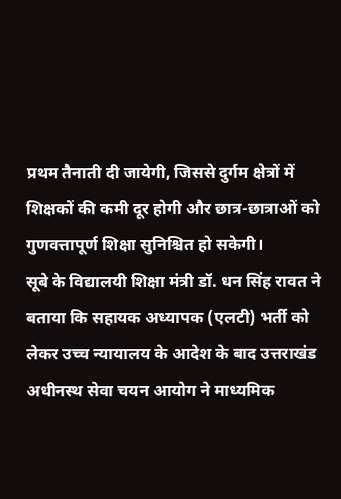प्रथम तैनाती दी जायेगी, जिससे दुर्गम क्षेत्रों में शिक्षकों की कमी दूर होगी और छात्र-छात्राओं को गुणवत्तापूर्ण शिक्षा सुनिश्चित हो सकेगी।
सूबे के विद्यालयी शिक्षा मंत्री डॉ. धन सिंह रावत ने बताया कि सहायक अध्यापक (एलटी) भर्ती को लेकर उच्च न्यायालय के आदेश के बाद उत्तराखंड अधीनस्थ सेवा चयन आयोग ने माध्यमिक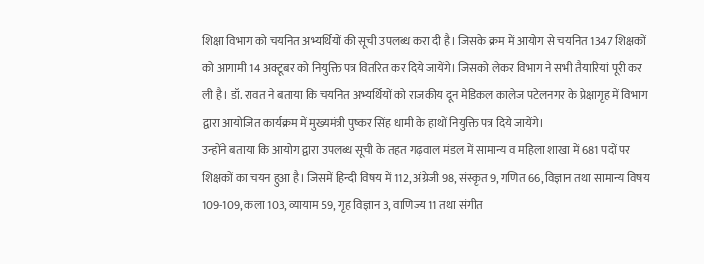शिक्षा विभाग को चयनित अभ्यर्थियों की सूची उपलब्ध करा दी है। जिसके क्रम में आयोग से चयनित 1347 शिक्षकों को आगामी 14 अक्टूबर को नियुक्ति पत्र वितरित कर दिये जायेंगे। जिसको लेकर विभाग ने सभी तैयारियां पूरी कर ली है। डॉ. रावत ने बताया कि चयनित अभ्यर्थियों को राजकीय दून मेडिकल कालेज पटेलनगर के प्रेक्षागृह में विभाग द्वारा आयोजित कार्यक्रम में मुख्यमंत्री पुष्कर सिंह धामी के हाथों नियुक्ति पत्र दिये जायेंगे।
उन्होंने बताया कि आयोग द्वारा उपलब्ध सूची के तहत गढ़वाल मंडल में सामान्य व महिला शाखा में 681 पदों पर शिक्षकों का चयन हुआ है। जिसमें हिन्दी विषय में 112, अंग्रेजी 98, संस्कृत 9, गणित 66, विज्ञान तथा सामान्य विषय 109-109, कला 103, व्यायाम 59, गृह विज्ञान 3, वाणिज्य 11 तथा संगीत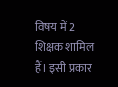विषय में 2 शिक्षक शामिल हैं। इसी प्रकार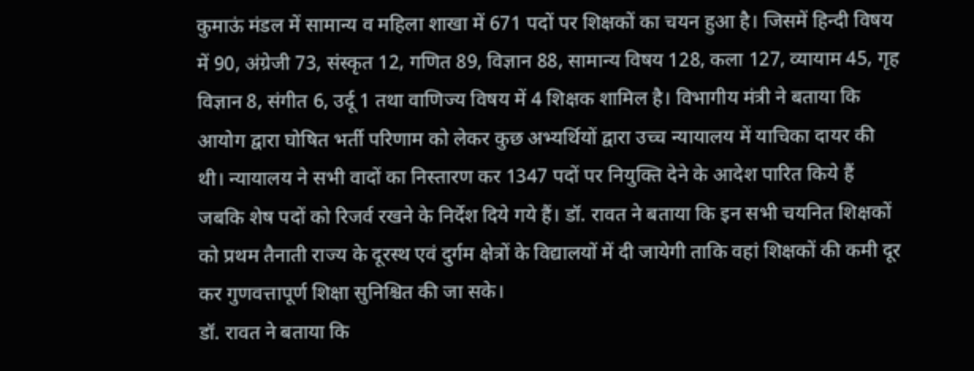कुमाऊं मंडल में सामान्य व महिला शाखा में 671 पदों पर शिक्षकों का चयन हुआ है। जिसमें हिन्दी विषय में 90, अंग्रेजी 73, संस्कृत 12, गणित 89, विज्ञान 88, सामान्य विषय 128, कला 127, व्यायाम 45, गृह विज्ञान 8, संगीत 6, उर्दू 1 तथा वाणिज्य विषय में 4 शिक्षक शामिल है। विभागीय मंत्री ने बताया कि आयोग द्वारा घोषित भर्ती परिणाम को लेकर कुछ अभ्यर्थियों द्वारा उच्च न्यायालय में याचिका दायर की थी। न्यायालय ने सभी वादों का निस्तारण कर 1347 पदों पर नियुक्ति देने के आदेश पारित किये हैं जबकि शेष पदों को रिजर्व रखने के निर्देश दिये गये हैं। डॉ. रावत ने बताया कि इन सभी चयनित शिक्षकों को प्रथम तैनाती राज्य के दूरस्थ एवं दुर्गम क्षेत्रों के विद्यालयों में दी जायेगी ताकि वहां शिक्षकों की कमी दूर कर गुणवत्तापूर्ण शिक्षा सुनिश्चित की जा सके।
डॉ. रावत ने बताया कि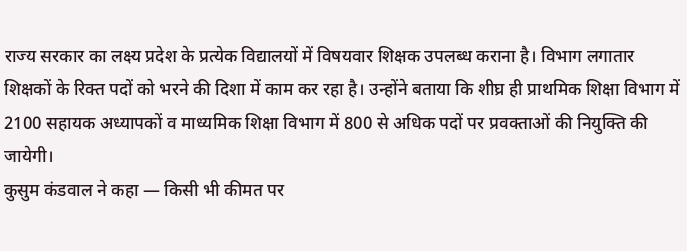राज्य सरकार का लक्ष्य प्रदेश के प्रत्येक विद्यालयों में विषयवार शिक्षक उपलब्ध कराना है। विभाग लगातार शिक्षकों के रिक्त पदों को भरने की दिशा में काम कर रहा है। उन्होंने बताया कि शीघ्र ही प्राथमिक शिक्षा विभाग में 2100 सहायक अध्यापकों व माध्यमिक शिक्षा विभाग में 800 से अधिक पदों पर प्रवक्ताओं की नियुक्ति की जायेगी।
कुसुम कंडवाल ने कहा — किसी भी कीमत पर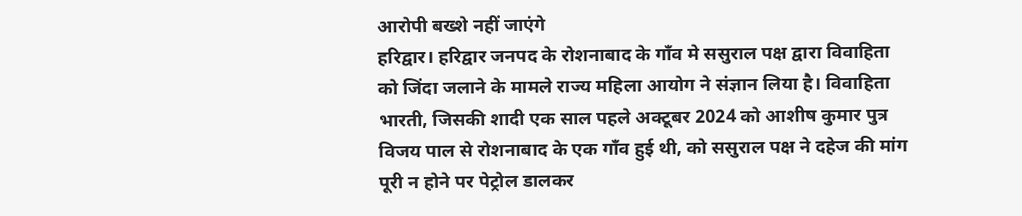आरोपी बख्शे नहीं जाएंगे
हरिद्वार। हरिद्वार जनपद के रोशनाबाद के गाँव मे ससुराल पक्ष द्वारा विवाहिता को जिंदा जलाने के मामले राज्य महिला आयोग ने संज्ञान लिया है। विवाहिता भारती, जिसकी शादी एक साल पहले अक्टूबर 2024 को आशीष कुमार पुत्र विजय पाल से रोशनाबाद के एक गाँव हुई थी, को ससुराल पक्ष ने दहेज की मांग पूरी न होने पर पेट्रोल डालकर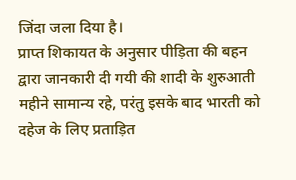जिंदा जला दिया है।
प्राप्त शिकायत के अनुसार पीड़िता की बहन द्वारा जानकारी दी गयी की शादी के शुरुआती महीने सामान्य रहे, परंतु इसके बाद भारती को दहेज के लिए प्रताड़ित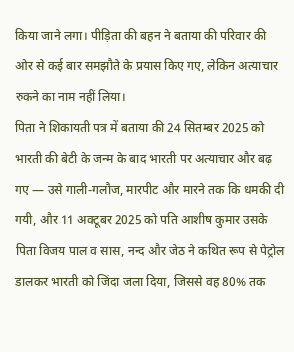किया जाने लगा। पीड़िता की बहन ने बताया की परिवार की ओर से कई बार समझौते के प्रयास किए गए, लेकिन अत्याचार रुकने का नाम नहीं लिया।
पिता ने शिकायती पत्र में बताया की 24 सितम्बर 2025 को भारती की बेटी के जन्म के बाद भारती पर अत्याचार और बढ़ गए — उसे गाली-गलौज, मारपीट और मारने तक कि धमकी दी गयी, और 11 अक्टूबर 2025 को पति आशीष कुमार उसके पिता विजय पाल व सास, नन्द और जेठ ने कथित रूप से पेट्रोल डालकर भारती को जिंदा जला दिया, जिससे वह 80% तक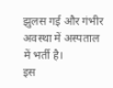झुलस गई और गंभीर अवस्था में अस्पताल में भर्ती है।
इस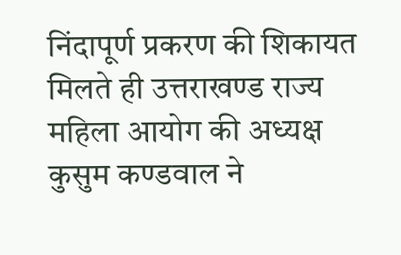निंदापूर्ण प्रकरण की शिकायत मिलते ही उत्तराखण्ड राज्य महिला आयोग की अध्यक्ष कुसुम कण्डवाल ने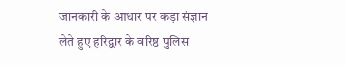जानकारी के आधार पर कड़ा संज्ञान लेते हुए हरिद्वार के वरिष्ठ पुलिस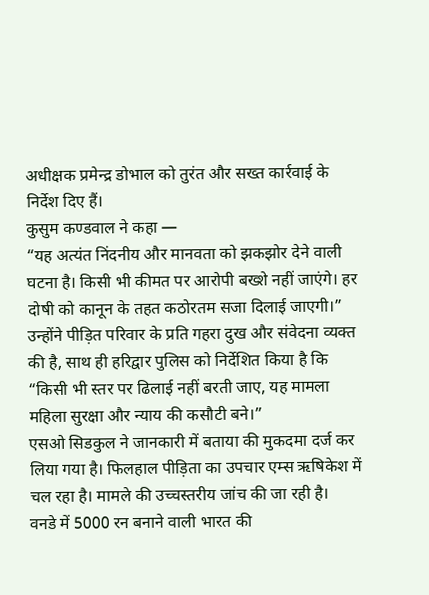अधीक्षक प्रमेन्द्र डोभाल को तुरंत और सख्त कार्रवाई के निर्देश दिए हैं।
कुसुम कण्डवाल ने कहा —
“यह अत्यंत निंदनीय और मानवता को झकझोर देने वाली घटना है। किसी भी कीमत पर आरोपी बख्शे नहीं जाएंगे। हर दोषी को कानून के तहत कठोरतम सजा दिलाई जाएगी।”
उन्होंने पीड़ित परिवार के प्रति गहरा दुख और संवेदना व्यक्त की है, साथ ही हरिद्वार पुलिस को निर्देशित किया है कि “किसी भी स्तर पर ढिलाई नहीं बरती जाए, यह मामला महिला सुरक्षा और न्याय की कसौटी बने।”
एसओ सिडकुल ने जानकारी में बताया की मुकदमा दर्ज कर लिया गया है। फिलहाल पीड़िता का उपचार एम्स ऋषिकेश में चल रहा है। मामले की उच्चस्तरीय जांच की जा रही है।
वनडे में 5000 रन बनाने वाली भारत की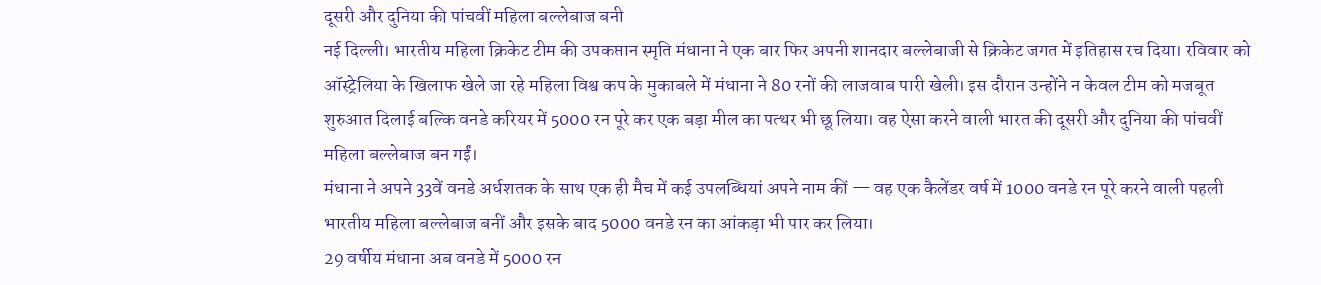दूसरी और दुनिया की पांचवीं महिला बल्लेबाज बनी
नई दिल्ली। भारतीय महिला क्रिकेट टीम की उपकप्तान स्मृति मंधाना ने एक बार फिर अपनी शानदार बल्लेबाजी से क्रिकेट जगत में इतिहास रच दिया। रविवार को ऑस्ट्रेलिया के खिलाफ खेले जा रहे महिला विश्व कप के मुकाबले में मंधाना ने 80 रनों की लाजवाब पारी खेली। इस दौरान उन्होंने न केवल टीम को मजबूत शुरुआत दिलाई बल्कि वनडे करियर में 5000 रन पूरे कर एक बड़ा मील का पत्थर भी छू लिया। वह ऐसा करने वाली भारत की दूसरी और दुनिया की पांचवीं महिला बल्लेबाज बन गईं।
मंधाना ने अपने 33वें वनडे अर्धशतक के साथ एक ही मैच में कई उपलब्धियां अपने नाम कीं — वह एक कैलेंडर वर्ष में 1000 वनडे रन पूरे करने वाली पहली भारतीय महिला बल्लेबाज बनीं और इसके बाद 5000 वनडे रन का आंकड़ा भी पार कर लिया।
29 वर्षीय मंधाना अब वनडे में 5000 रन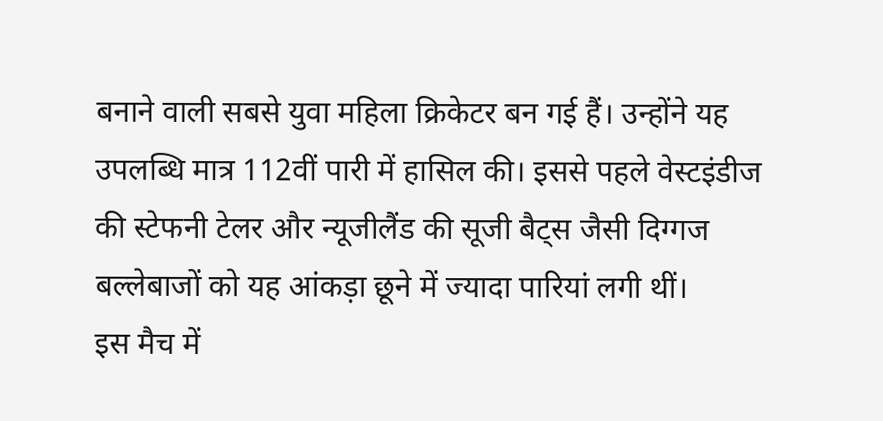बनाने वाली सबसे युवा महिला क्रिकेटर बन गई हैं। उन्होंने यह उपलब्धि मात्र 112वीं पारी में हासिल की। इससे पहले वेस्टइंडीज की स्टेफनी टेलर और न्यूजीलैंड की सूजी बैट्स जैसी दिग्गज बल्लेबाजों को यह आंकड़ा छूने में ज्यादा पारियां लगी थीं।
इस मैच में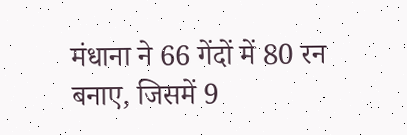मंधाना ने 66 गेंदों में 80 रन बनाए, जिसमें 9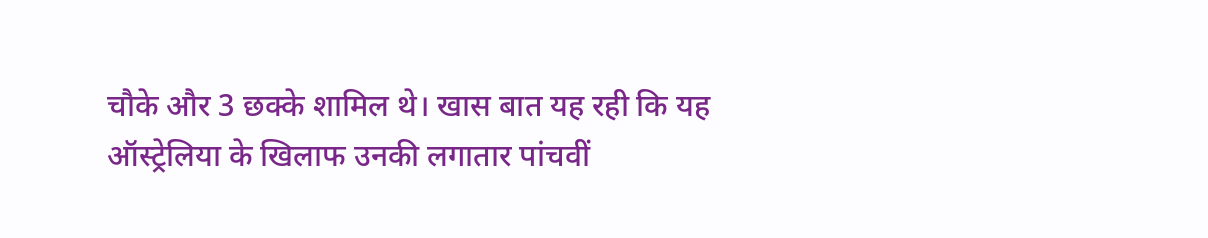चौके और 3 छक्के शामिल थे। खास बात यह रही कि यह ऑस्ट्रेलिया के खिलाफ उनकी लगातार पांचवीं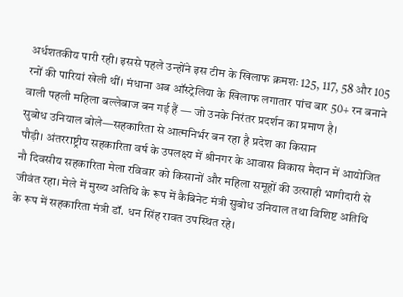अर्धशतकीय पारी रही। इससे पहले उन्होंने इस टीम के खिलाफ क्रमशः 125, 117, 58 और 105 रनों की पारियां खेली थीं। मंधाना अब ऑस्ट्रेलिया के खिलाफ लगातार पांच बार 50+ रन बनाने वाली पहली महिला बल्लेबाज बन गई हैं — जो उनके निरंतर प्रदर्शन का प्रमाण है।
सुबोध उनियाल बोले—सहकारिता से आत्मनिर्भर बन रहा है प्रदेश का किसान
पौड़ी। अंतरराष्ट्रीय सहकारिता वर्ष के उपलक्ष्य में श्रीनगर के आवास विकास मैदान में आयोजित नौ दिवसीय सहकारिता मेला रविवार को किसानों और महिला समूहों की उत्साही भागीदारी से जीवंत रहा। मेले में मुख्य अतिथि के रूप में कैबिनेट मंत्री सुबोध उनियाल तथा विशिष्ट अतिथि के रूप में सहकारिता मंत्री डॉ. धन सिंह रावत उपस्थित रहे।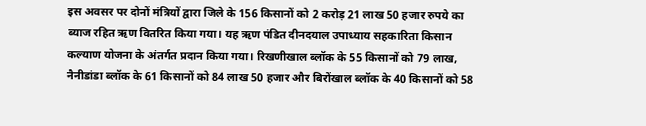इस अवसर पर दोनों मंत्रियों द्वारा जिले के 156 किसानों को 2 करोड़ 21 लाख 50 हजार रुपये का ब्याज रहित ऋण वितरित किया गया। यह ऋण पंडित दीनदयाल उपाध्याय सहकारिता किसान कल्याण योजना के अंतर्गत प्रदान किया गया। रिखणीखाल ब्लॉक के 55 किसानों को 79 लाख, नैनीडांडा ब्लॉक के 61 किसानों को 84 लाख 50 हजार और बिरोंखाल ब्लॉक के 40 किसानों को 58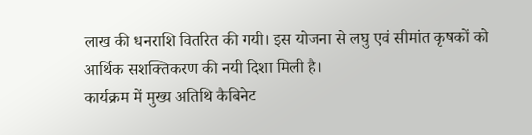लाख की धनराशि वितरित की गयी। इस योजना से लघु एवं सीमांत कृषकों को आर्थिक सशक्तिकरण की नयी दिशा मिली है।
कार्यक्रम में मुख्य अतिथि कैबिनेट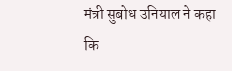मंत्री सुबोध उनियाल ने कहा कि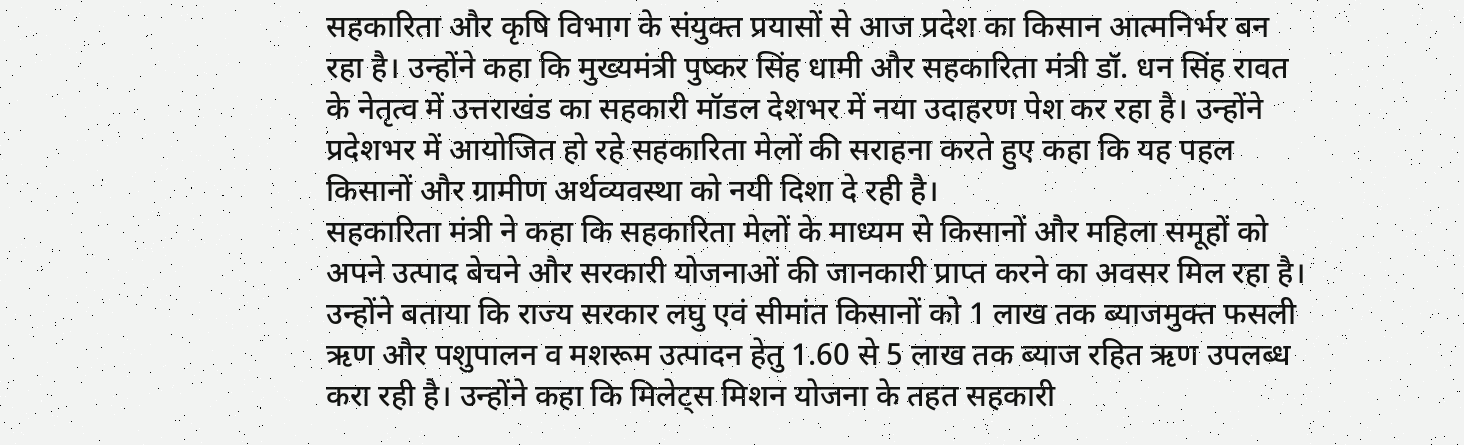सहकारिता और कृषि विभाग के संयुक्त प्रयासों से आज प्रदेश का किसान आत्मनिर्भर बन रहा है। उन्होंने कहा कि मुख्यमंत्री पुष्कर सिंह धामी और सहकारिता मंत्री डॉ. धन सिंह रावत के नेतृत्व में उत्तराखंड का सहकारी मॉडल देशभर में नया उदाहरण पेश कर रहा है। उन्होंने प्रदेशभर में आयोजित हो रहे सहकारिता मेलों की सराहना करते हुए कहा कि यह पहल किसानों और ग्रामीण अर्थव्यवस्था को नयी दिशा दे रही है।
सहकारिता मंत्री ने कहा कि सहकारिता मेलों के माध्यम से किसानों और महिला समूहों को अपने उत्पाद बेचने और सरकारी योजनाओं की जानकारी प्राप्त करने का अवसर मिल रहा है। उन्होंने बताया कि राज्य सरकार लघु एवं सीमांत किसानों को 1 लाख तक ब्याजमुक्त फसली ऋण और पशुपालन व मशरूम उत्पादन हेतु 1.60 से 5 लाख तक ब्याज रहित ऋण उपलब्ध करा रही है। उन्होंने कहा कि मिलेट्स मिशन योजना के तहत सहकारी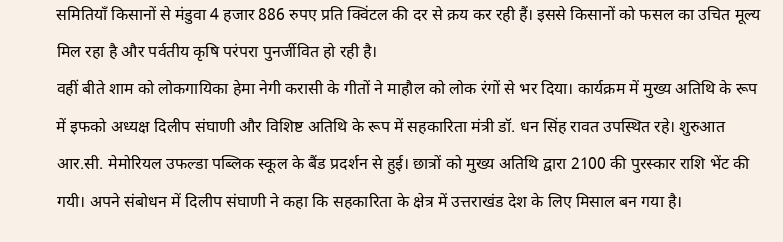समितियाँ किसानों से मंडुवा 4 हजार 886 रुपए प्रति क्विंटल की दर से क्रय कर रही हैं। इससे किसानों को फसल का उचित मूल्य मिल रहा है और पर्वतीय कृषि परंपरा पुनर्जीवित हो रही है।
वहीं बीते शाम को लोकगायिका हेमा नेगी करासी के गीतों ने माहौल को लोक रंगों से भर दिया। कार्यक्रम में मुख्य अतिथि के रूप में इफको अध्यक्ष दिलीप संघाणी और विशिष्ट अतिथि के रूप में सहकारिता मंत्री डॉ. धन सिंह रावत उपस्थित रहे। शुरुआत आर.सी. मेमोरियल उफल्डा पब्लिक स्कूल के बैंड प्रदर्शन से हुई। छात्रों को मुख्य अतिथि द्वारा 2100 की पुरस्कार राशि भेंट की गयी। अपने संबोधन में दिलीप संघाणी ने कहा कि सहकारिता के क्षेत्र में उत्तराखंड देश के लिए मिसाल बन गया है।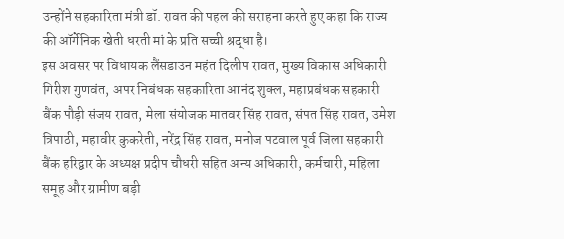उन्होंने सहकारिता मंत्री डॉ. रावत की पहल की सराहना करते हुए कहा कि राज्य की ऑर्गेनिक खेती धरती मां के प्रति सच्ची श्रद्धा है।
इस अवसर पर विधायक लैंसडाउन महंत दिलीप रावत, मुख्य विकास अधिकारी गिरीश गुणवंत, अपर निबंधक सहकारिता आनंद शुक्ल, महाप्रबंधक सहकारी बैंक पौड़ी संजय रावत, मेला संयोजक मातवर सिंह रावत, संपत सिंह रावत, उमेश त्रिपाठी, महावीर कुकरेती, नरेंद्र सिंह रावत, मनोज पटवाल पूर्व जिला सहकारी बैंक हरिद्वार के अध्यक्ष प्रदीप चौधरी सहित अन्य अधिकारी, कर्मचारी, महिला समूह और ग्रामीण बड़ी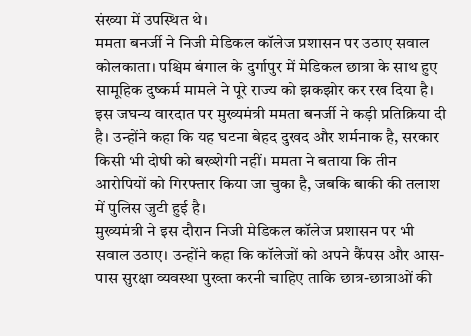संख्या में उपस्थित थे।
ममता बनर्जी ने निजी मेडिकल कॉलेज प्रशासन पर उठाए सवाल
कोलकाता। पश्चिम बंगाल के दुर्गापुर में मेडिकल छात्रा के साथ हुए सामूहिक दुष्कर्म मामले ने पूरे राज्य को झकझोर कर रख दिया है। इस जघन्य वारदात पर मुख्यमंत्री ममता बनर्जी ने कड़ी प्रतिक्रिया दी है। उन्होंने कहा कि यह घटना बेहद दुखद और शर्मनाक है, सरकार किसी भी दोषी को बख्शेगी नहीं। ममता ने बताया कि तीन आरोपियों को गिरफ्तार किया जा चुका है, जबकि बाकी की तलाश में पुलिस जुटी हुई है।
मुख्यमंत्री ने इस दौरान निजी मेडिकल कॉलेज प्रशासन पर भी सवाल उठाए। उन्होंने कहा कि कॉलेजों को अपने कैंपस और आस-पास सुरक्षा व्यवस्था पुख्ता करनी चाहिए ताकि छात्र-छात्राओं की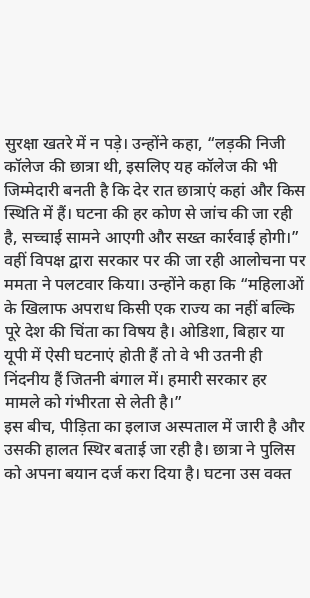सुरक्षा खतरे में न पड़े। उन्होंने कहा, “लड़की निजी कॉलेज की छात्रा थी, इसलिए यह कॉलेज की भी जिम्मेदारी बनती है कि देर रात छात्राएं कहां और किस स्थिति में हैं। घटना की हर कोण से जांच की जा रही है, सच्चाई सामने आएगी और सख्त कार्रवाई होगी।”
वहीं विपक्ष द्वारा सरकार पर की जा रही आलोचना पर ममता ने पलटवार किया। उन्होंने कहा कि “महिलाओं के खिलाफ अपराध किसी एक राज्य का नहीं बल्कि पूरे देश की चिंता का विषय है। ओडिशा, बिहार या यूपी में ऐसी घटनाएं होती हैं तो वे भी उतनी ही निंदनीय हैं जितनी बंगाल में। हमारी सरकार हर मामले को गंभीरता से लेती है।”
इस बीच, पीड़िता का इलाज अस्पताल में जारी है और उसकी हालत स्थिर बताई जा रही है। छात्रा ने पुलिस को अपना बयान दर्ज करा दिया है। घटना उस वक्त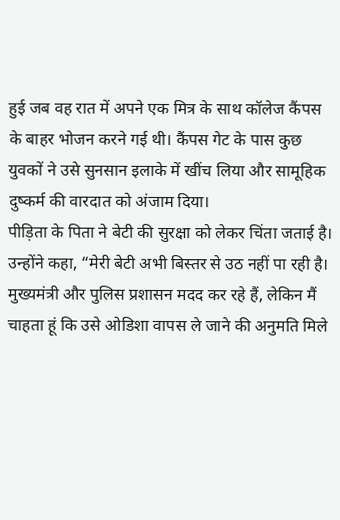हुई जब वह रात में अपने एक मित्र के साथ कॉलेज कैंपस के बाहर भोजन करने गई थी। कैंपस गेट के पास कुछ युवकों ने उसे सुनसान इलाके में खींच लिया और सामूहिक दुष्कर्म की वारदात को अंजाम दिया।
पीड़िता के पिता ने बेटी की सुरक्षा को लेकर चिंता जताई है। उन्होंने कहा, “मेरी बेटी अभी बिस्तर से उठ नहीं पा रही है। मुख्यमंत्री और पुलिस प्रशासन मदद कर रहे हैं, लेकिन मैं चाहता हूं कि उसे ओडिशा वापस ले जाने की अनुमति मिले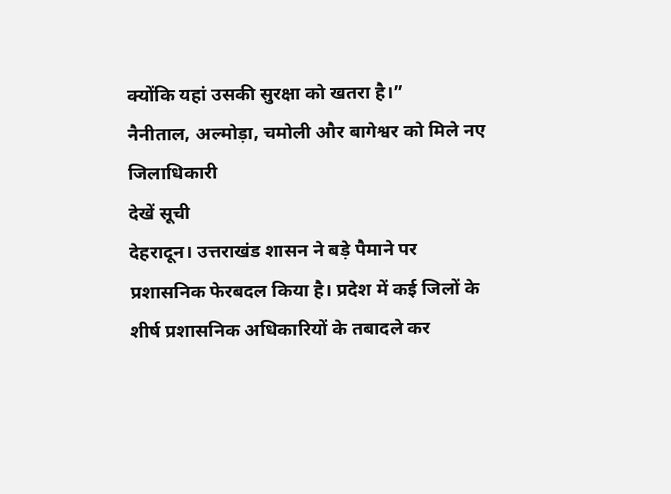क्योंकि यहां उसकी सुरक्षा को खतरा है।”
नैनीताल, अल्मोड़ा, चमोली और बागेश्वर को मिले नए जिलाधिकारी
देखें सूची
देहरादून। उत्तराखंड शासन ने बड़े पैमाने पर प्रशासनिक फेरबदल किया है। प्रदेश में कई जिलों के शीर्ष प्रशासनिक अधिकारियों के तबादले कर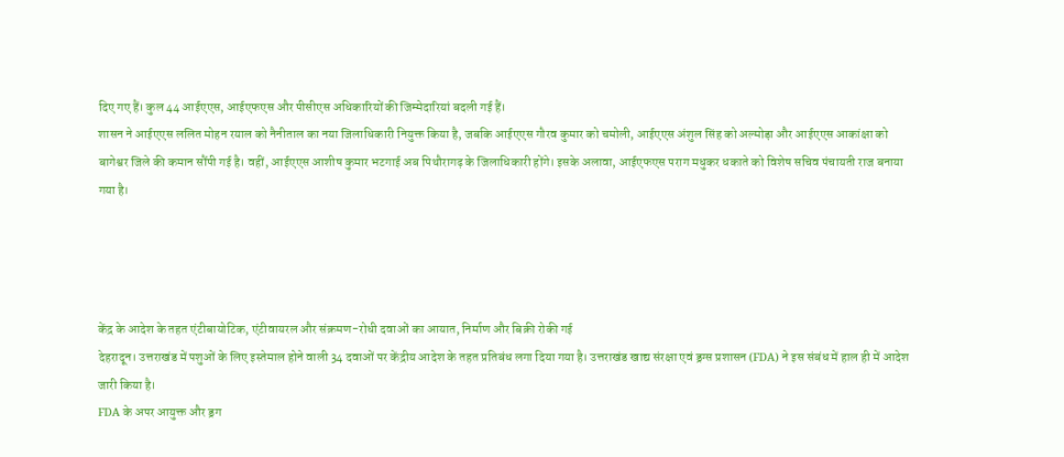दिए गए हैं। कुल 44 आईएएस, आईएफएस और पीसीएस अधिकारियों की जिम्मेदारियां बदली गई हैं।
शासन ने आईएएस ललित मोहन रयाल को नैनीताल का नया जिलाधिकारी नियुक्त किया है, जबकि आईएएस गौरव कुमार को चमोली, आईएएस अंशुल सिंह को अल्मोड़ा और आईएएस आकांक्षा को बागेश्वर जिले की कमान सौंपी गई है। वहीं, आईएएस आशीष कुमार भटगाई अब पिथौरागढ़ के जिलाधिकारी होंगे। इसके अलावा, आईएफएस पराग मधुकर धकाते को विशेष सचिव पंचायती राज बनाया गया है।




केंद्र के आदेश के तहत एंटीबायोटिक, एंटीवायरल और संक्रमण-रोधी दवाओं का आयात, निर्माण और बिक्री रोकी गई
देहरादून। उत्तराखंड में पशुओं के लिए इस्तेमाल होने वाली 34 दवाओं पर केंद्रीय आदेश के तहत प्रतिबंध लगा दिया गया है। उत्तराखंड खाद्य संरक्षा एवं ड्रग्स प्रशासन (FDA) ने इस संबंध में हाल ही में आदेश जारी किया है।
FDA के अपर आयुक्त और ड्रग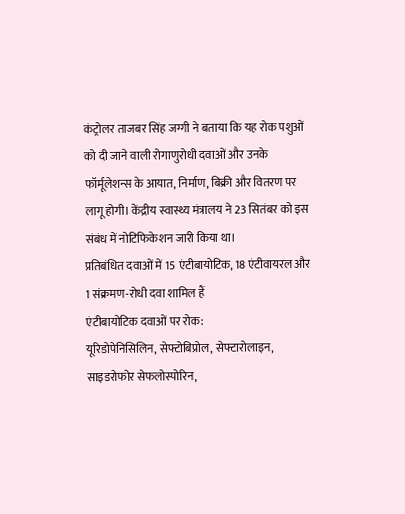कंट्रोलर ताजबर सिंह जग्गी ने बताया कि यह रोक पशुओं को दी जाने वाली रोगाणुरोधी दवाओं और उनके फॉर्मूलेशन्स के आयात, निर्माण, बिक्री और वितरण पर लागू होगी। केंद्रीय स्वास्थ्य मंत्रालय ने 23 सितंबर को इस संबंध में नोटिफिकेशन जारी किया था।
प्रतिबंधित दवाओं में 15 एंटीबायोटिक, 18 एंटीवायरल और 1 संक्रमण-रोधी दवा शामिल हैं
एंटीबायोटिक दवाओं पर रोक:
यूरिडोपेनिसिलिन, सेफ्टोबिप्रोल, सेफ्टारोलाइन, साइडरोफोर सेफलोस्पोरिन,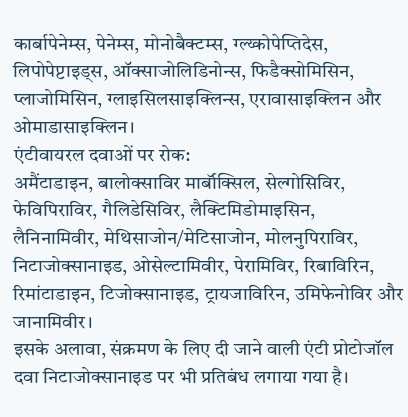कार्बापेनेम्स, पेनेम्स, मोनोबैक्टम्स, ग्ल्य्कोपेप्तिदेस, लिपोपेप्टाइड्स, ऑक्साजोलिडिनोन्स, फिडैक्सोमिसिन, प्लाजोमिसिन, ग्लाइसिलसाइक्लिन्स, एरावासाइक्लिन और ओमाडासाइक्लिन।
एंटीवायरल दवाओं पर रोक:
अमैंटाडाइन, बालोक्साविर मार्बॉक्सिल, सेल्गोसिविर, फेविपिराविर, गैलिडेसिविर, लैक्टिमिडोमाइसिन, लैनिनामिवीर, मेथिसाजोन/मेटिसाजोन, मोलनुपिराविर, निटाजोक्सानाइड, ओसेल्टामिवीर, पेरामिविर, रिबाविरिन, रिमांटाडाइन, टिजोक्सानाइड, ट्रायजाविरिन, उमिफेनोविर और जानामिवीर।
इसके अलावा, संक्रमण के लिए दी जाने वाली एंटी प्रोटोजॉल दवा निटाजोक्सानाइड पर भी प्रतिबंध लगाया गया है।